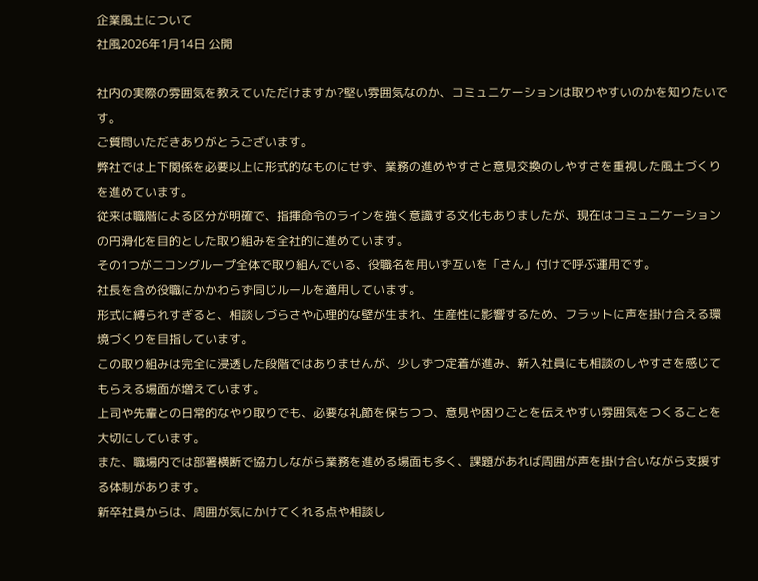企業風土について
社風2026年1月14日 公開

社内の実際の雰囲気を教えていただけますか?堅い雰囲気なのか、コミュニケーションは取りやすいのかを知りたいです。
ご質問いただきありがとうございます。
弊社では上下関係を必要以上に形式的なものにせず、業務の進めやすさと意見交換のしやすさを重視した風土づくりを進めています。
従来は職階による区分が明確で、指揮命令のラインを強く意識する文化もありましたが、現在はコミュニケーションの円滑化を目的とした取り組みを全社的に進めています。
その1つがニコングループ全体で取り組んでいる、役職名を用いず互いを「さん」付けで呼ぶ運用です。
社長を含め役職にかかわらず同じルールを適用しています。
形式に縛られすぎると、相談しづらさや心理的な壁が生まれ、生産性に影響するため、フラットに声を掛け合える環境づくりを目指しています。
この取り組みは完全に浸透した段階ではありませんが、少しずつ定着が進み、新入社員にも相談のしやすさを感じてもらえる場面が増えています。
上司や先輩との日常的なやり取りでも、必要な礼節を保ちつつ、意見や困りごとを伝えやすい雰囲気をつくることを大切にしています。
また、職場内では部署横断で協力しながら業務を進める場面も多く、課題があれば周囲が声を掛け合いながら支援する体制があります。
新卒社員からは、周囲が気にかけてくれる点や相談し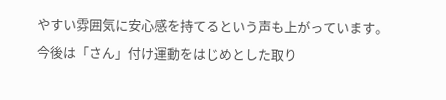やすい雰囲気に安心感を持てるという声も上がっています。
今後は「さん」付け運動をはじめとした取り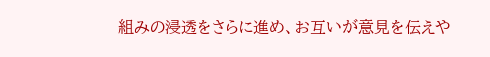組みの浸透をさらに進め、お互いが意見を伝えや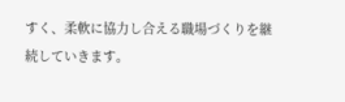すく、柔軟に協力し合える職場づくりを継続していきます。